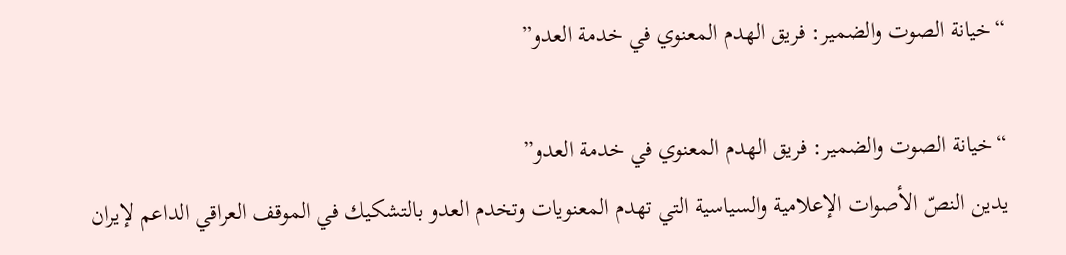“خيانة الصوت والضمير: فريق الهدم المعنوي في خدمة العدو”

“خيانة الصوت والضمير: فريق الهدم المعنوي في خدمة العدو”
يدين النصّ الأصوات الإعلامية والسياسية التي تهدم المعنويات وتخدم العدو بالتشكيك في الموقف العراقي الداعم لإيران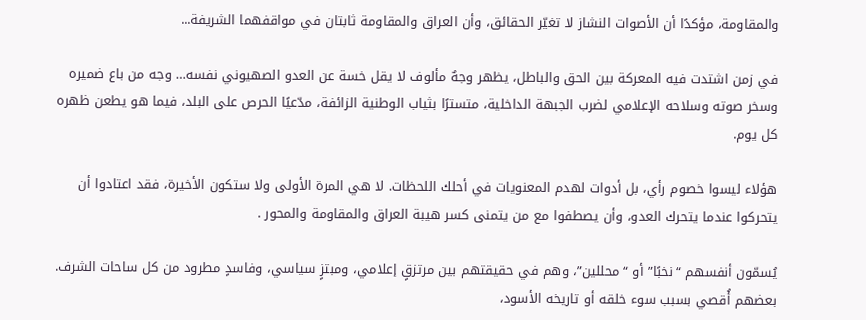والمقاومة، مؤكدًا أن الأصوات النشاز لا تغيّر الحقائق، وأن العراق والمقاومة ثابتان في مواقفهما الشريفة...

في زمن اشتدت فيه المعركة بين الحق والباطل، يظهر وجهٌ مألوف لا يقل خسة عن العدو الصهيوني نفسه… وجه من باع ضميره وسخر صوته وسلاحه الإعلامي لضرب الجبهة الداخلية، متسترًا بثياب الوطنية الزائفة، مدّعيًا الحرص على البلد، فيما هو يطعن ظهره كل يوم.

هؤلاء ليسوا خصوم رأي، بل أدوات لهدم المعنويات في أحلك اللحظات. لا هي المرة الأولى ولا ستكون الأخيرة، فقد اعتادوا أن يتحركوا عندما يتحرك العدو، وأن يصطفوا مع من يتمنى كسر هيبة العراق والمقاومة والمحور .

يُسمّون أنفسهم “نخبًا” أو “محللين”، وهم في حقيقتهم بين مرتزقٍ إعلامي، ومبتزٍ سياسي، وفاسدٍ مطرود من كل ساحات الشرف. بعضهم أُقصي بسبب سوء خلقه أو تاريخه الأسود،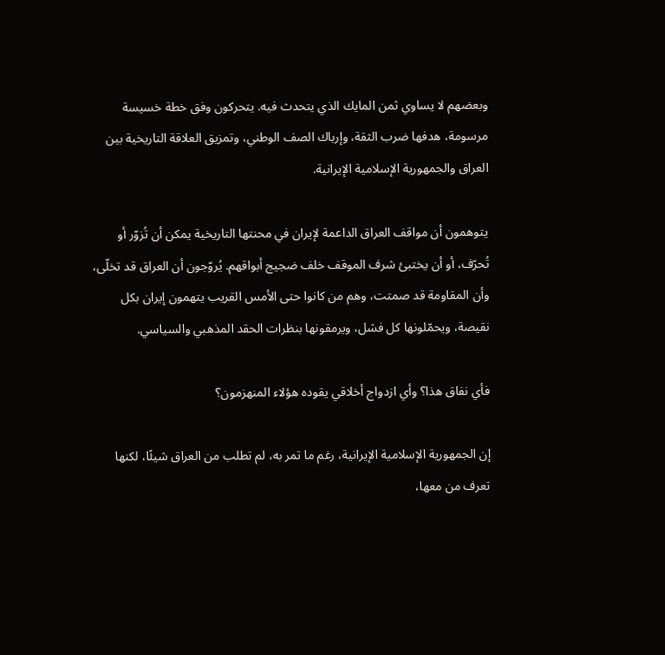وبعضهم لا يساوي ثمن المايك الذي يتحدث فيه. يتحركون وفق خطة خسيسة مرسومة، هدفها ضرب الثقة، وإرباك الصف الوطني، وتمزيق العلاقة التاريخية بين العراق والجمهورية الإسلامية الإيرانية.

يتوهمون أن مواقف العراق الداعمة لإيران في محنتها التاريخية يمكن أن تُزوّر أو تُحرّف، أو أن يختبئ شرف الموقف خلف ضجيج أبواقهم. يُروّجون أن العراق قد تخلّى، وأن المقاومة قد صمتت، وهم من كانوا حتى الأمس القريب يتهمون إيران بكل نقيصة، ويحمّلونها كل فشل، ويرمقونها بنظرات الحقد المذهبي والسياسي.

فأي نفاق هذا؟ وأي ازدواج أخلاقي يقوده هؤلاء المنهزمون؟

إن الجمهورية الإسلامية الإيرانية، رغم ما تمر به، لم تطلب من العراق شيئًا، لكنها تعرف من معها،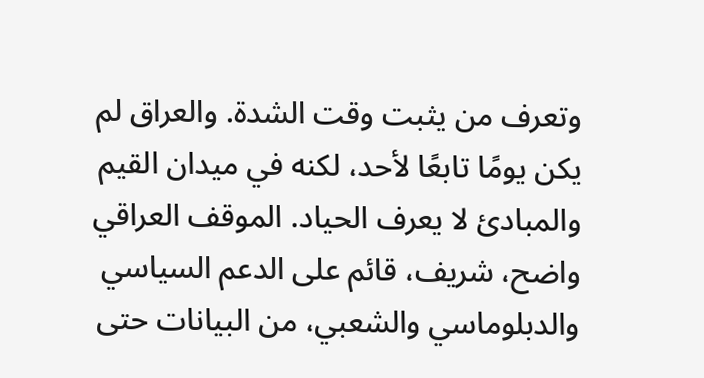وتعرف من يثبت وقت الشدة. والعراق لم يكن يومًا تابعًا لأحد، لكنه في ميدان القيم والمبادئ لا يعرف الحياد. الموقف العراقي واضح، شريف، قائم على الدعم السياسي والدبلوماسي والشعبي، من البيانات حتى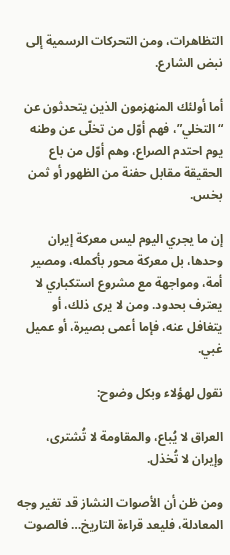التظاهرات، ومن التحركات الرسمية إلى نبض الشارع.

أما أولئك المنهزمون الذين يتحدثون عن “التخلي”، فهم أوّل من تخلّى عن وطنه يوم احتدم الصراع، وهم أوّل من باع الحقيقة مقابل حفنة من الظهور أو ثمن بخس.

إن ما يجري اليوم ليس معركة إيران وحدها، بل معركة محور بأكمله، ومصير أمة، ومواجهة مع مشروع استكباري لا يعترف بحدود. ومن لا يرى ذلك، أو يتغافل عنه، فإما أعمى بصيرة، أو عميل غبي.

نقول لهؤلاء وبكل وضوح:

العراق لا يُباع، والمقاومة لا تُشترى، وإيران لا تُخذل.

ومن ظن أن الأصوات النشاز قد تغير وجه المعادلة، فليعد قراءة التاريخ… فالصوت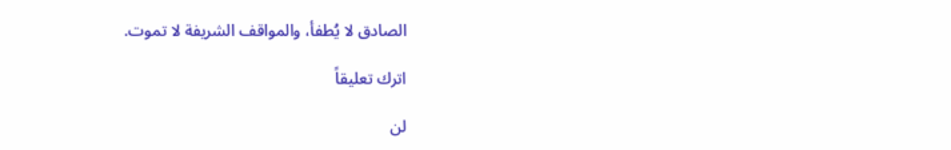الصادق لا يُطفأ، والمواقف الشريفة لا تموت.

اترك تعليقاً

لن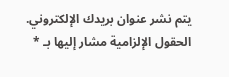يتم نشر عنوان بريدك الإلكتروني. الحقول الإلزامية مشار إليها بـ *